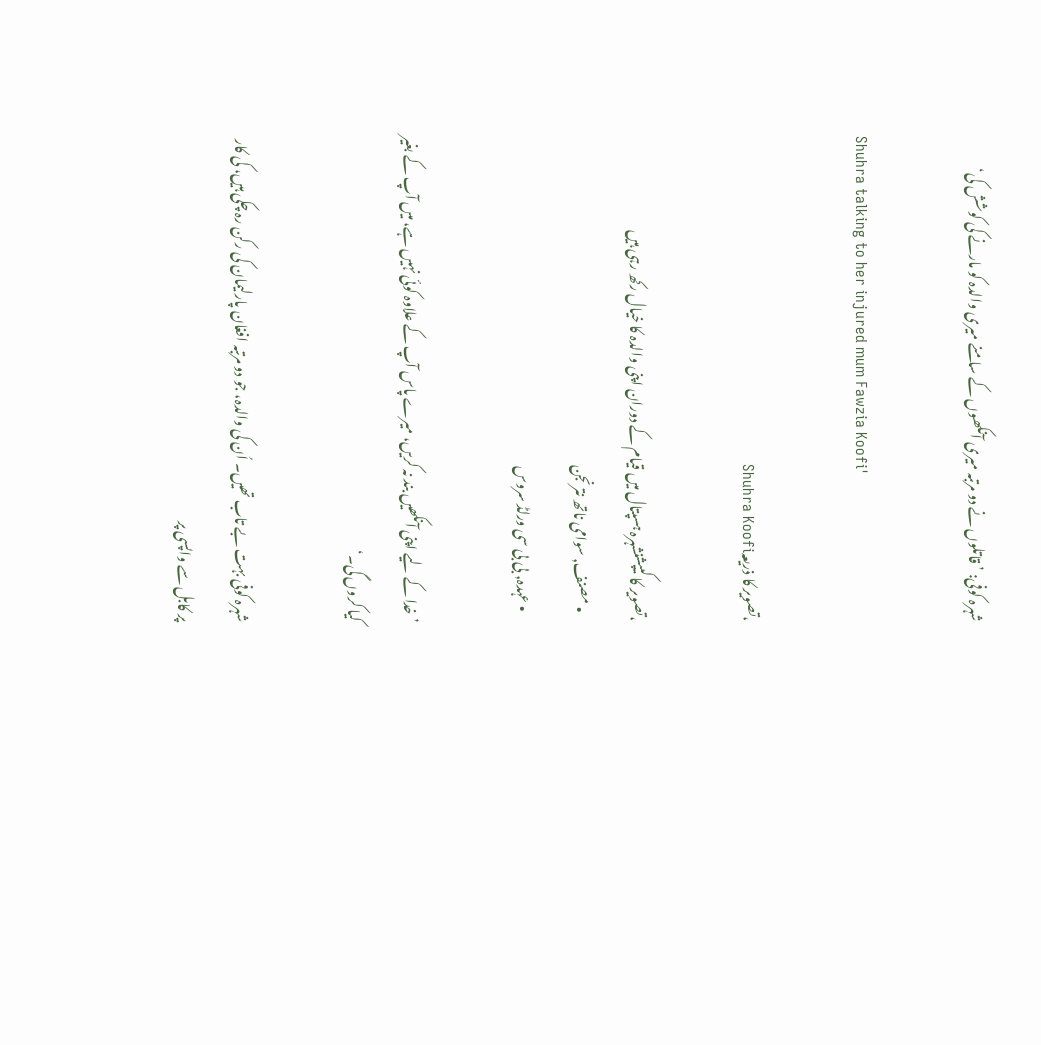شہرہ کوفی: ’قاتلوں نے دو مرتبہ میری آنکھوں کے سامنے میری والدہ کو مارنے کی کوشش کی‘

Shuhra talking to her injured mum Fawzia Koofi'

،تصویر کا ذریعہShuhra Koofi

،تصویر کا کیپشنشہرہ ہسپتال میں قیام کے دوران اپنی والدہ کا خیال رکھ رہی ہیں
    • مصنف, سوامی ناتھ نترنجن
    • عہدہ, بی بی سی ورلڈ سروس

’خدا کے لیے اپنی آنکھیں بند نہ کریں، میرے پاس آپ کے علاوہ کوئی نہیں ہے، میں آپ کے بغیر کیا کروں گی۔‘

شہرہ کوفی بہت بے تاب تھیں۔ اُن کی والدہ، جو دو مرتبہ افغان پارلیمان کی رکن رہ چکی ہیں، کی کار پر کابل سے واپسی پر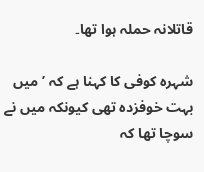قاتلانہ حملہ ہوا تھا۔

شہرہ کوفی کا کہنا ہے کہ ’میں بہت خوفزدہ تھی کیونکہ میں نے سوچا تھا کہ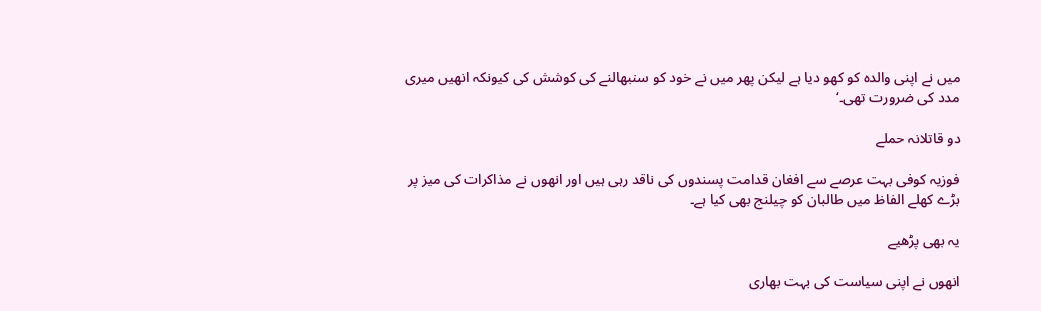میں نے اپنی والدہ کو کھو دیا ہے لیکن پھر میں نے خود کو سنبھالنے کی کوشش کی کیونکہ انھیں میری مدد کی ضرورت تھی۔‘

دو قاتلانہ حملے

فوزیہ کوفی بہت عرصے سے افغان قدامت پسندوں کی ناقد رہی ہیں اور انھوں نے مذاکرات کی میز پر بڑے کھلے الفاظ میں طالبان کو چیلنج بھی کیا ہے۔

یہ بھی پڑھیے

انھوں نے اپنی سیاست کی بہت بھاری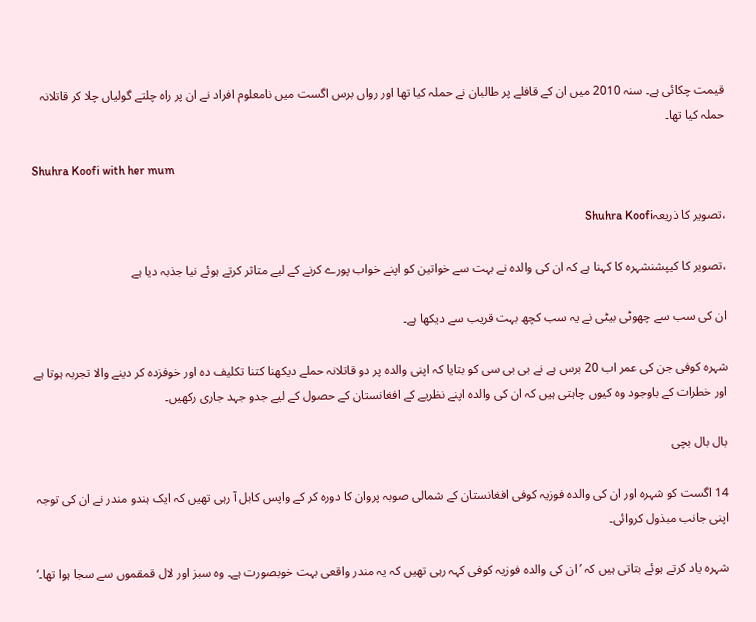قیمت چکائی ہے۔ سنہ 2010 میں ان کے قافلے پر طالبان نے حملہ کیا تھا اور رواں برس اگست میں نامعلوم افراد نے ان پر راہ چلتے گولیاں چلا کر قاتلانہ حملہ کیا تھا۔

Shuhra Koofi with her mum

،تصویر کا ذریعہShuhra Koofi

،تصویر کا کیپشنشہرہ کا کہنا ہے کہ ان کی والدہ نے بہت سے خواتین کو اپنے خواب پورے کرنے کے لیے متاثر کرتے ہوئے نیا جذبہ دیا ہے

ان کی سب سے چھوٹی بیٹی نے یہ سب کچھ بہت قریب سے دیکھا ہے۔

شہرہ کوفی جن کی عمر اب 20 برس ہے نے بی بی سی کو بتایا کہ اپنی والدہ پر دو قاتلانہ حملے دیکھنا کتنا تکلیف دہ اور خوفزدہ کر دینے والا تجربہ ہوتا ہے اور خطرات کے باوجود وہ کیوں چاہتی ہیں کہ ان کی والدہ اپنے نظریے کے افغانستان کے حصول کے لیے جدو جہد جاری رکھیں۔

بال بال بچی

14 اگست کو شہرہ اور ان کی والدہ فوزیہ کوفی افغانستان کے شمالی صوبہ پروان کا دورہ کر کے واپس کابل آ رہی تھیں کہ ایک ہندو مندر نے ان کی توجہ اپنی جانب مبذول کروائی۔

شہرہ یاد کرتے ہوئے بتاتی ہیں کہ ’ان کی والدہ فوزیہ کوفی کہہ رہی تھیں کہ یہ مندر واقعی بہت خوبصورت ہے۔ وہ سبز اور لال قمقموں سے سجا ہوا تھا۔‘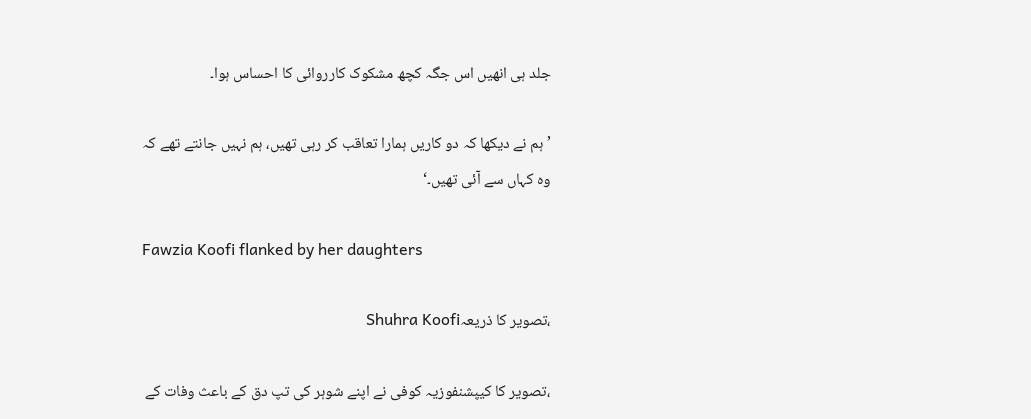جلد ہی انھیں اس جگہ کچھ مشکوک کارروائی کا احساس ہوا۔

’ہم نے دیکھا کہ دو کاریں ہمارا تعاقب کر رہی تھیں، ہم نہیں جانتے تھے کہ وہ کہاں سے آئی تھیں۔‘

Fawzia Koofi flanked by her daughters

،تصویر کا ذریعہShuhra Koofi

،تصویر کا کیپشنفوزیہ کوفی نے اپنے شوہر کی تپ دق کے باعث وفات کے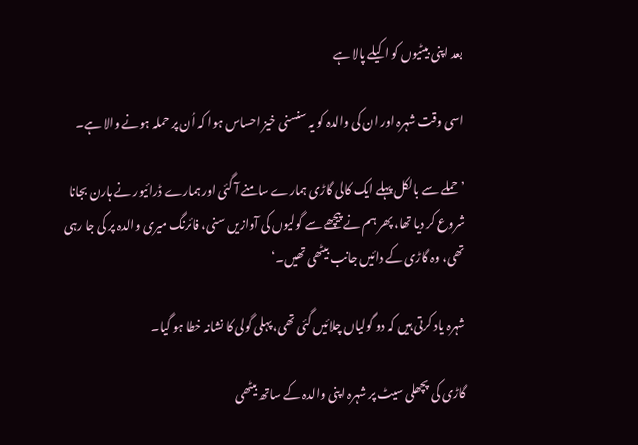بعد اپنی بیٹیوں کو اکیلے پالا ہے

اسی وقت شہرہ اور ان کی والدہ کو یہ سنسنی خیز احساس ہوا کہ اُن پر حملہ ہونے والا ہے۔

’حملے سے بالکل پہلے ایک کالی گاڑی ہمارے سامنے آ گئی اور ہمارے ڈرائیور نے ہارن بجانا شروع کر دیا تھا، پھر ہم نے پیچھے سے گولیوں کی آوازیں سنی، فائرنگ میری والدہ پر کی جا رہی تھی، وہ گاڑی کے دائیں جانب بیٹھی تھیں۔‘

شہرہ یاد کرتی ہیں کہ دو گولیاں چلائیں گئی تھی، پہلی گولی کا نشانہ خطا ہو گیا۔

گاڑی کی پچھلی سیٹ پر شہرہ اپنی والدہ کے ساتھ بیٹھی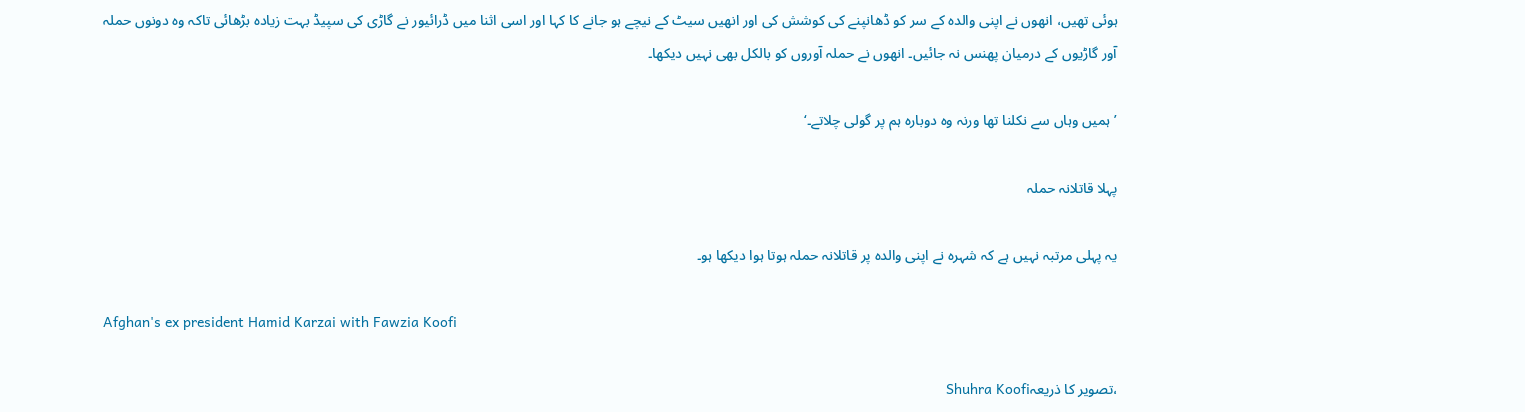ہوئی تھیں، انھوں نے اپنی والدہ کے سر کو ڈھانپنے کی کوشش کی اور انھیں سیٹ کے نیچے ہو جانے کا کہا اور اسی اثنا میں ڈرائیور نے گاڑی کی سپیڈ بہت زیادہ بڑھائی تاکہ وہ دونوں حملہ آور گاڑیوں کے درمیان پھنس نہ جائیں۔ انھوں نے حملہ آوروں کو بالکل بھی نہیں دیکھا۔

’ہمیں وہاں سے نکلنا تھا ورنہ وہ دوبارہ ہم پر گولی چلاتے۔‘

پہلا قاتلانہ حملہ

یہ پہلی مرتبہ نہیں ہے کہ شہرہ نے اپنی والدہ پر قاتلانہ حملہ ہوتا ہوا دیکھا ہو۔

Afghan's ex president Hamid Karzai with Fawzia Koofi

،تصویر کا ذریعہShuhra Koofi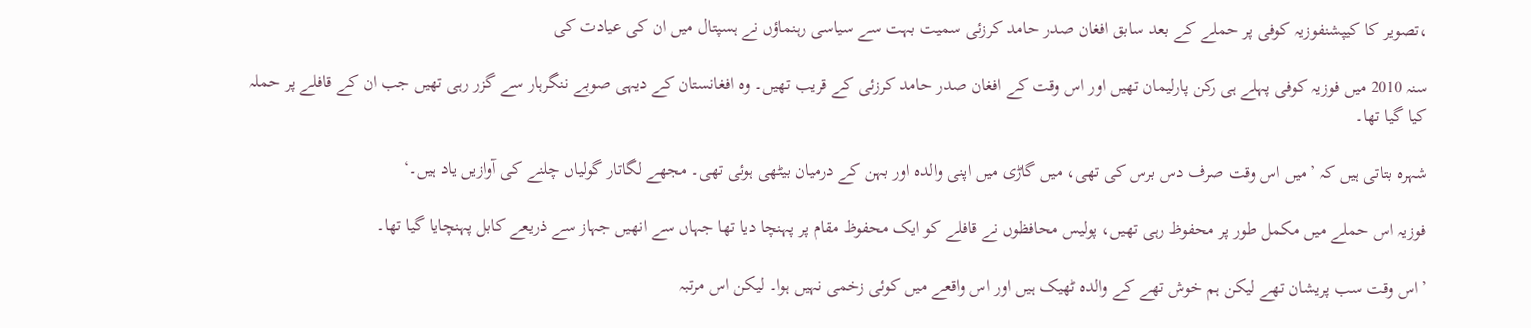،تصویر کا کیپشنفوزیہ کوفی پر حملے کے بعد سابق افغان صدر حامد کرزئی سمیت بہت سے سیاسی رہنماؤں نے ہسپتال میں ان کی عیادت کی

سنہ 2010 میں فوزیہ کوفی پہلے ہی رکن پارلیمان تھیں اور اس وقت کے افغان صدر حامد کرزئی کے قریب تھیں۔ وہ افغانستان کے دیہی صوبے ننگرہار سے گزر رہی تھیں جب ان کے قافلے پر حملہ کیا گیا تھا۔

شہرہ بتاتی ہیں کہ ’میں اس وقت صرف دس برس کی تھی، میں گاڑی میں اپنی والدہ اور بہن کے درمیان بیٹھی ہوئی تھی۔ مجھے لگاتار گولیاں چلنے کی آوازیں یاد ہیں۔‘

فوزیہ اس حملے میں مکمل طور پر محفوظ رہی تھیں، پولیس محافظوں نے قافلے کو ایک محفوظ مقام پر پہنچا دیا تھا جہاں سے انھیں جہاز سے ذریعے کابل پہنچایا گیا تھا۔

’اس وقت سب پریشان تھے لیکن ہم خوش تھے کے والدہ ٹھیک ہیں اور اس واقعے میں کوئی زخمی نہیں ہوا۔ لیکن اس مرتبہ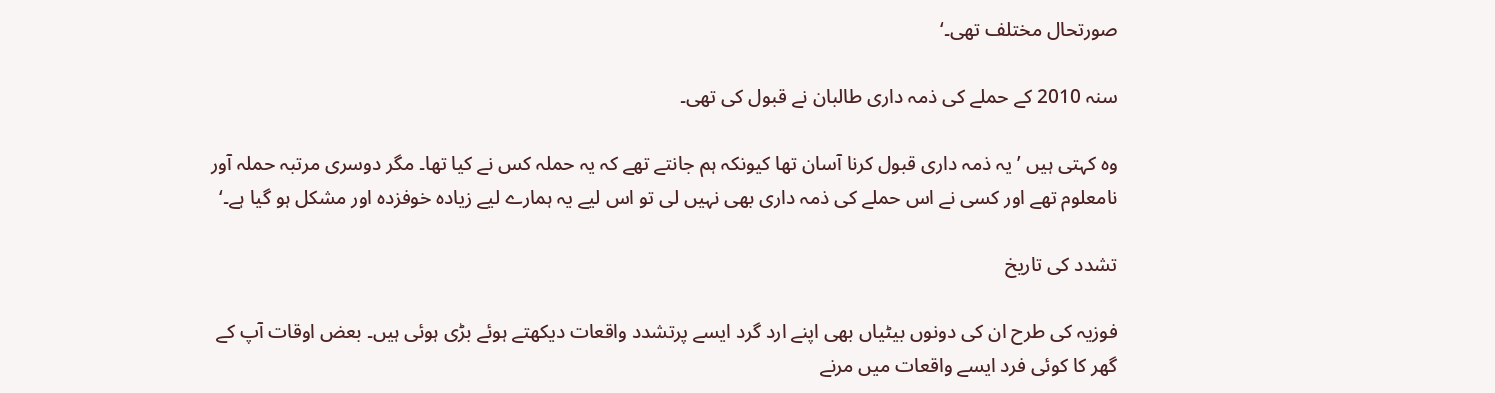صورتحال مختلف تھی۔‘

سنہ 2010 کے حملے کی ذمہ داری طالبان نے قبول کی تھی۔

وہ کہتی ہیں ’یہ ذمہ داری قبول کرنا آسان تھا کیونکہ ہم جانتے تھے کہ یہ حملہ کس نے کیا تھا۔ مگر دوسری مرتبہ حملہ آور نامعلوم تھے اور کسی نے اس حملے کی ذمہ داری بھی نہیں لی تو اس لیے یہ ہمارے لیے زیادہ خوفزدہ اور مشکل ہو گیا ہے۔‘

تشدد کی تاریخ

فوزیہ کی طرح ان کی دونوں بیٹیاں بھی اپنے ارد گرد ایسے پرتشدد واقعات دیکھتے ہوئے بڑی ہوئی ہیں۔ بعض اوقات آپ کے گھر کا کوئی فرد ایسے واقعات میں مرنے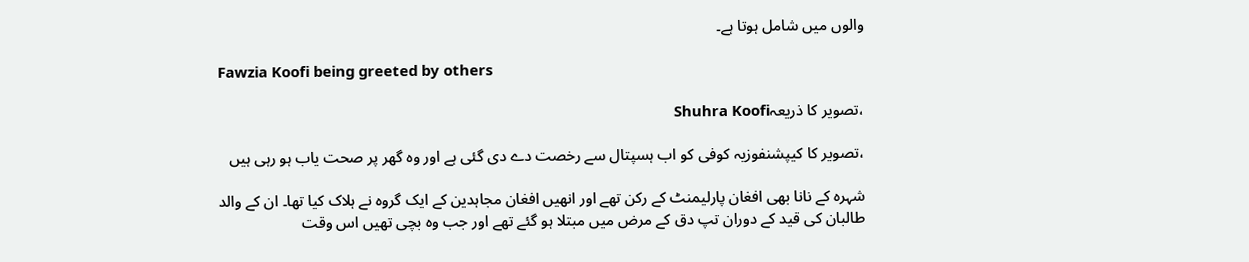والوں میں شامل ہوتا ہے۔

Fawzia Koofi being greeted by others

،تصویر کا ذریعہShuhra Koofi

،تصویر کا کیپشنفوزیہ کوفی کو اب ہسپتال سے رخصت دے دی گئی ہے اور وہ گھر پر صحت یاب ہو رہی ہیں

شہرہ کے نانا بھی افغان پارلیمنٹ کے رکن تھے اور انھیں افغان مجاہدین کے ایک گروہ نے ہلاک کیا تھا۔ ان کے والد طالبان کی قید کے دوران تپ دق کے مرض میں مبتلا ہو گئے تھے اور جب وہ بچی تھیں اس وقت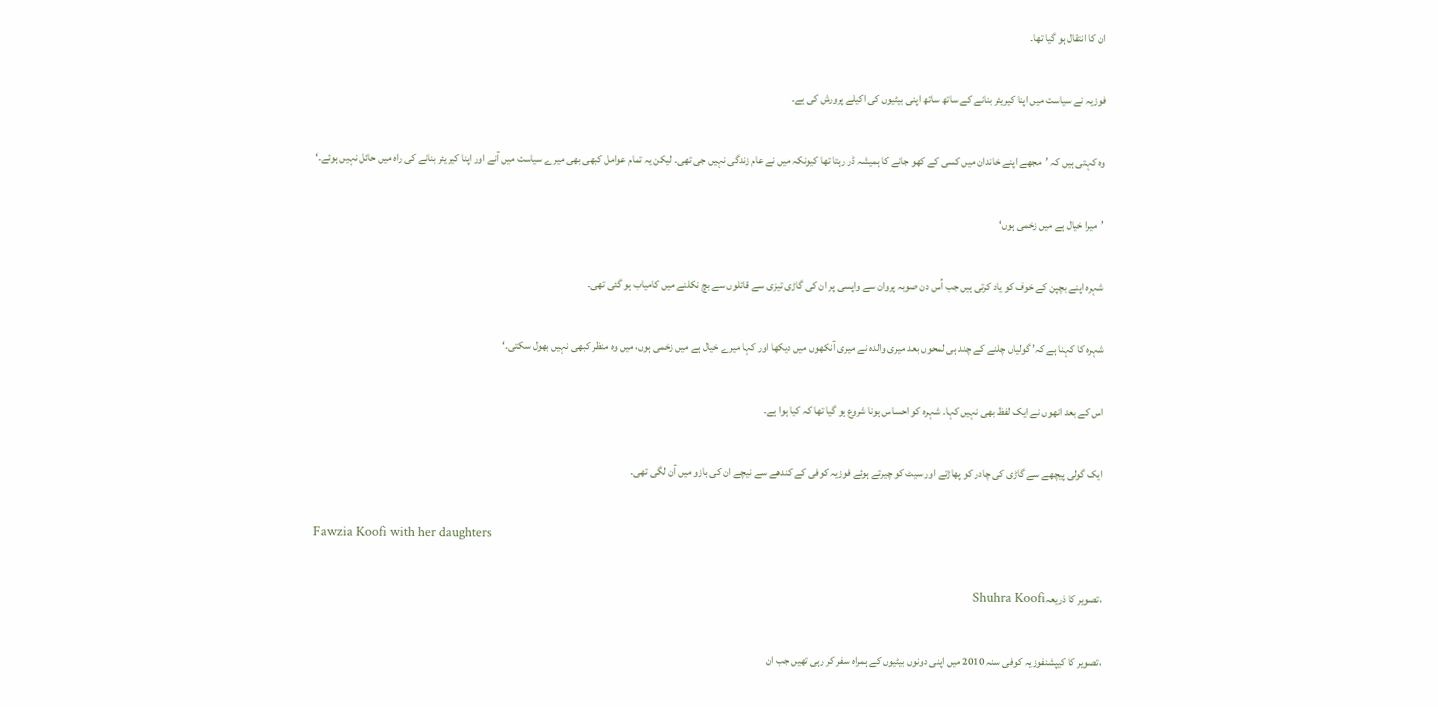ان کا انتقال ہو گیا تھا۔

فوزیہ نے سیاست میں اپنا کیریئر بنانے کے ساتھ ساتھ اپنی بیٹیوں کی اکیلے پرورش کی ہے۔

وہ کہتی ہیں کہ ’مجھے اپنے خاندان میں کسی کے کھو جانے کا ہمیشہ ڈر رہتا تھا کیونکہ میں نے عام زندگی نہیں جی تھی۔ لیکن یہ تمام عوامل کبھی بھی میرے سیاست میں آنے اور اپنا کیریئر بنانے کی راہ میں حائل نہیں ہوئے۔‘

’میرا خیال ہے میں زخمی ہوں‘

شہرہ اپنے بچپن کے خوف کو یاد کرتی ہیں جب اُس دن صوبہ پروان سے واپسی پر ان کی گاڑی تیزی سے قاتلوں سے بچ نکلنے میں کامیاب ہو گئی تھی۔

شہرہ کا کہنا ہے کہ’ گولیاں چلنے کے چند ہی لمحوں بعد میری والدہ نے میری آنکھوں میں دیکھا اور کہا میرے خیال ہے میں زخمی ہوں، میں وہ منظر کبھی نہیں بھول سکتی۔‘

اس کے بعد انھوں نے ایک لفظ بھی نہیں کہا۔ شہرہ کو احساس ہونا شروع ہو گیا تھا کہ کیا ہوا ہے۔

ایک گولی پیچھے سے گاڑی کی چادر کو پھاڑتے اور سیٹ کو چیرتے ہوئے فوزیہ کوفی کے کندھے سے نیچے ان کی بازو میں آن لگی تھی۔

Fawzia Koofi with her daughters

،تصویر کا ذریعہShuhra Koofi

،تصویر کا کیپشنفوزیہ کوفی سنہ 2010 میں اپنی دونوں بیٹیوں کے ہمراہ سفر کر رہی تھیں جب ان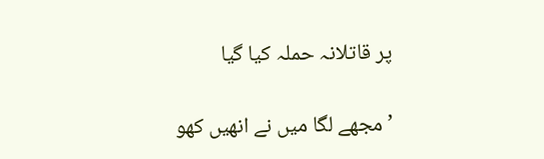پر قاتلانہ حملہ کیا گیا

’مجھے لگا میں نے انھیں کھو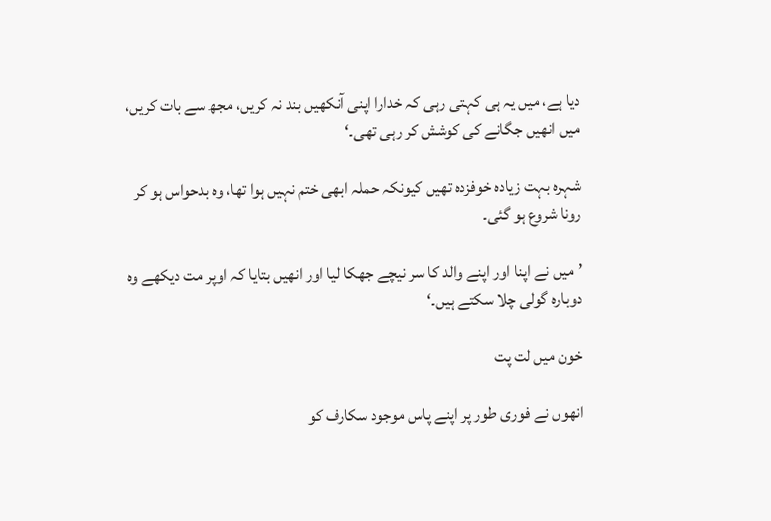دیا ہے، میں یہ ہی کہتی رہی کہ خدارا اپنی آنکھیں بند نہ کریں، مجھ سے بات کریں، میں انھیں جگانے کی کوشش کر رہی تھی۔‘

شہرہ بہت زیادہ خوفزدہ تھیں کیونکہ حملہ ابھی ختم نہیں ہوا تھا، وہ بدحواس ہو کر رونا شروع ہو گئی۔

’میں نے اپنا اور اپنے والد کا سر نیچے جھکا لیا اور انھیں بتایا کہ اوپر مت دیکھے وہ دوبارہ گولی چلا سکتے ہیں۔‘

خون میں لت پت

انھوں نے فوری طور پر اپنے پاس موجود سکارف کو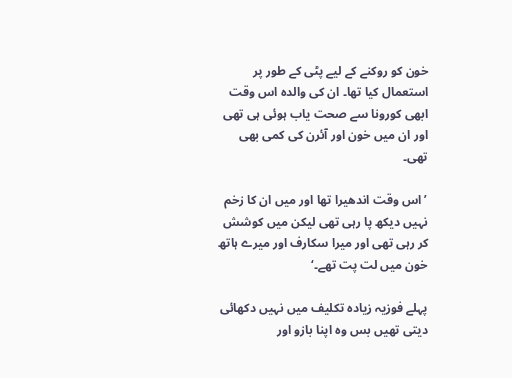خون کو روکنے کے لیے پٹی کے طور پر استعمال کیا تھا۔ ان کی والدہ اس وقت ابھی کورونا سے صحت یاب ہوئی ہی تھی اور ان میں خون اور آئرن کی کمی بھی تھی۔

’اس وقت اندھیرا تھا اور میں ان کا زخم نہیں دیکھ پا رہی تھی لیکن میں کوشش کر رہی تھی اور میرا سکارف اور میرے ہاتھ خون میں لت پت تھے۔‘

پہلے فوزیہ زیادہ تکلیف میں نہیں دکھائی دیتی تھیں بس وہ اپنا بازو اور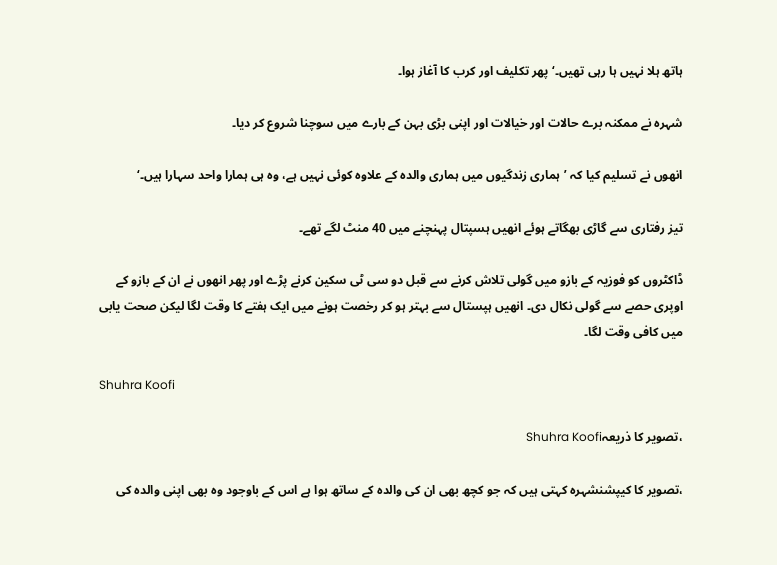ہاتھ ہلا نہیں ہا رہی تھیں۔‘ پھر تکلیف اور کرب کا آغاز ہوا۔

شہرہ نے ممکنہ برے حالات اور خیالات اور اپنی بڑی بہن کے بارے میں سوچنا شروع کر دیا۔

انھوں نے تسلیم کیا کہ ’ہماری زندگیوں میں ہماری والدہ کے علاوہ کوئی نہیں ہے، وہ ہی ہمارا واحد سہارا ہیں۔‘

تیز رفتاری سے گاڑی بھگاتے ہوئے انھیں ہسپتال پہنچنے میں 40 منٹ لگے تھے۔

ڈاکٹروں کو فوزیہ کے بازو میں گولی تلاش کرنے سے قبل دو سی ٹی سکین کرنے پڑے اور پھر انھوں نے ان کے بازو کے اوپری حصے سے گولی نکال دی۔ انھیں ہپستال سے بہتر ہو کر رخصت ہونے میں ایک ہفتے کا وقت لگا لیکن صحت یابی میں کافی وقت لگا۔

Shuhra Koofi

،تصویر کا ذریعہShuhra Koofi

،تصویر کا کیپشنشہرہ کہتی ہیں کہ جو کچھ بھی ان کی والدہ کے ساتھ ہوا ہے اس کے باوجود وہ بھی اپنی والدہ کی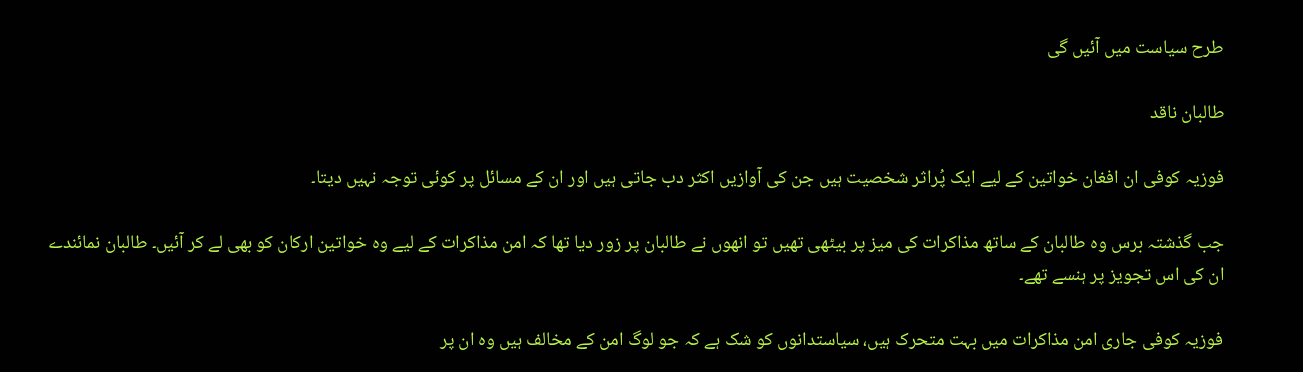طرح سیاست میں آئیں گی

طالبان ناقد

فوزیہ کوفی ان افغان خواتین کے لیے ایک پُراثر شخصیت ہیں جن کی آوازیں اکثر دب جاتی ہیں اور ان کے مسائل پر کوئی توجہ نہیں دیتا۔

جب گذشتہ برس وہ طالبان کے ساتھ مذاکرات کی میز پر بیٹھی تھیں تو انھوں نے طالبان پر زور دیا تھا کہ امن مذاکرات کے لیے وہ خواتین ارکان کو بھی لے کر آئیں۔ طالبان نمائندے ان کی اس تجویز پر ہنسے تھے۔

فوزیہ کوفی جاری امن مذاکرات میں بہت متحرک ہیں، سیاستدانوں کو شک ہے کہ جو لوگ امن کے مخالف ہیں وہ ان پر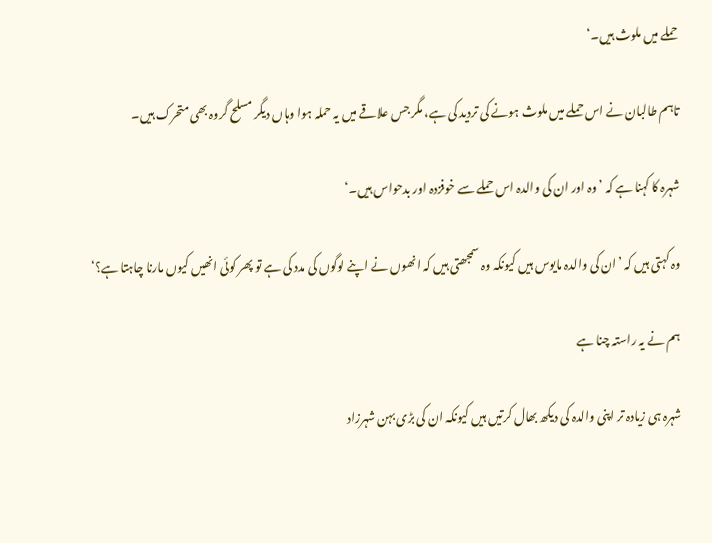حملے میں ملوث ہیں۔‘

تاہم طالبان نے اس حملے میں ملوث ہونے کی تردید کی ہے، مگر جس علاقے میں یہ حملہ ہوا وہاں دیگر مسلح گروہ بھی متحرک ہیں۔

شہرہ کا کہنا ہے کہ ’وہ اور ان کی والدہ اس حملے سے خوفزدہ اور بدحواس ہیں۔‘

وہ کہتی ہیں کہ ’ان کی والدہ مایوس ہیں کیونکہ وہ سمجھتی ہیں کہ انھوں نے اپنے لوگوں کی مدد کی ہے تو پھر کوئی انھیں کیوں مارنا چاہتا ہے؟‘

ہم نے یہ راستہ چنا ہے

شہرہ ہی زیادہ تر اپنی والدہ کی دیکھ بھال کرتیں ہیں کیونکہ ان کی بڑی بہن شہرزاد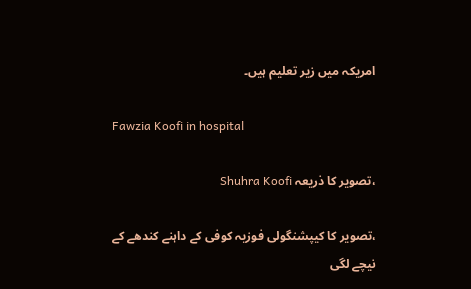امریکہ میں زیر تعلیم ہیں۔

Fawzia Koofi in hospital

،تصویر کا ذریعہ Shuhra Koofi

،تصویر کا کیپشنگولی فوزیہ کوفی کے داہنے کندھے کے نیچے لگی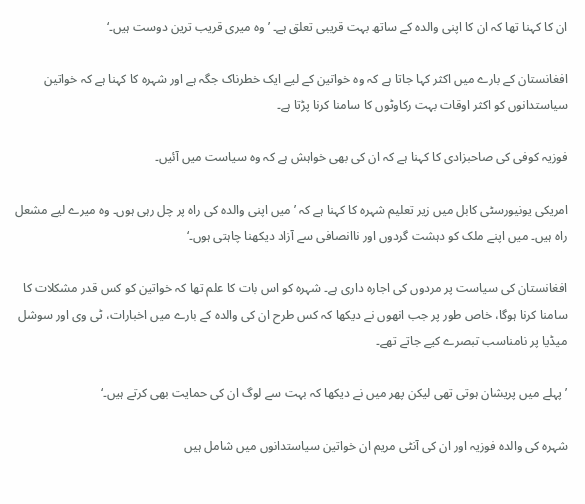ان کا کہنا تھا کہ ان کا اپنی والدہ کے ساتھ بہت قریبی تعلق ہے۔ ’وہ میری قریب ترین دوست ہیں۔‘

افغانستان کے بارے میں اکثر کہا جاتا ہے کہ وہ خواتین کے لیے ایک خطرناک جگہ ہے اور شہرہ کا کہنا ہے کہ خواتین سیاستدانوں کو اکثر اوقات بہت رکاوٹوں کا سامنا کرنا پڑتا ہے۔

فوزیہ کوفی کی صاحبزادی کا کہنا ہے کہ ان کی بھی خواہش ہے کہ وہ سیاست میں آئیں۔

امریکی یونیورسٹی کابل میں زیر تعلیم شہرہ کا کہنا ہے کہ ’میں اپنی والدہ کی راہ پر چل رہی ہوں۔ وہ میرے لیے مشعل راہ ہیں۔ میں اپنے ملک کو دہشت گردوں اور ناانصافی سے آزاد دیکھنا چاہتی ہوں۔‘

افغانستان کی سیاست پر مردوں کی اجارہ داری ہے۔ شہرہ کو اس بات کا علم تھا کہ خواتین کو کس قدر مشکلات کا سامنا کرنا ہوگا، خاص طور پر جب انھوں نے دیکھا کہ کس طرح ان کی والدہ کے بارے میں اخبارات، ٹی وی اور سوشل میڈیا پر نامناسب تبصرے کیے جاتے تھے۔

’پہلے میں پریشان ہوتی تھی لیکن پھر میں نے دیکھا کہ بہت سے لوگ ان کی حمایت بھی کرتے ہیں۔‘

شہرہ کی والدہ فوزیہ اور ان کی آنٹی مریم ان خواتین سیاستدانوں میں شامل ہیں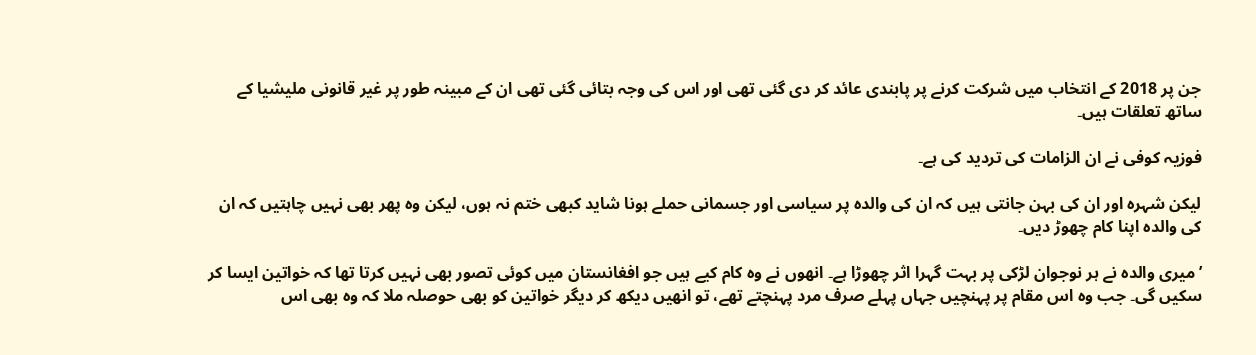جن پر 2018 کے انتخاب میں شرکت کرنے پر پابندی عائد کر دی گئی تھی اور اس کی وجہ بتائی گئی تھی ان کے مبینہ طور پر غیر قانونی ملیشیا کے ساتھ تعلقات ہیں۔

فوزیہ کوفی نے ان الزامات کی تردید کی ہے۔

لیکن شہرہ اور ان کی بہن جانتی ہیں کہ ان کی والدہ پر سیاسی اور جسمانی حملے ہونا شاید کبھی ختم نہ ہوں، لیکن وہ پھر بھی نہیں چاہتیں کہ ان کی والدہ اپنا کام چھوڑ دیں۔

’میری والدہ نے ہر نوجوان لڑکی پر بہت گہرا اثر چھوڑا ہے۔ انھوں نے وہ کام کیے ہیں جو افغانستان میں کوئی تصور بھی نہیں کرتا تھا کہ خواتین ایسا کر سکیں گی۔ جب وہ اس مقام پر پہنچیں جہاں پہلے صرف مرد پہنچتے تھے، تو انھیں دیکھ کر دیگر خواتین کو بھی حوصلہ ملا کہ وہ بھی اس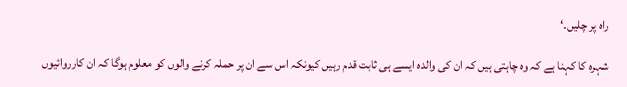راہ پر چلیں۔‘

شہرہ کا کہنا ہے کہ وہ چاہتی ہیں کہ ان کی والدہ ایسے ہی ثابت قدم رہیں کیونکہ اس سے ان پر حملہ کرنے والوں کو معلوم ہوگا کہ ان کارروائیوں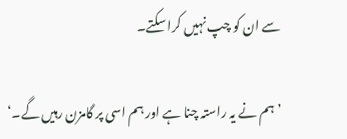سے ان کو چپ نہیں کرا سکتے۔

’ہم نے یہ راستہ چنا ہے اور ہم اسی پر گامزن رہیں گے۔‘